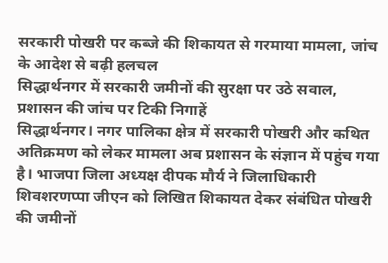सरकारी पोखरी पर कब्जे की शिकायत से गरमाया मामला, जांच के आदेश से बढ़ी हलचल
सिद्धार्थनगर में सरकारी जमीनों की सुरक्षा पर उठे सवाल, प्रशासन की जांच पर टिकी निगाहें
सिद्धार्थनगर। नगर पालिका क्षेत्र में सरकारी पोखरी और कथित अतिक्रमण को लेकर मामला अब प्रशासन के संज्ञान में पहुंच गया है। भाजपा जिला अध्यक्ष दीपक मौर्य ने जिलाधिकारी शिवशरणप्पा जीएन को लिखित शिकायत देकर संबंधित पोखरी की जमीनों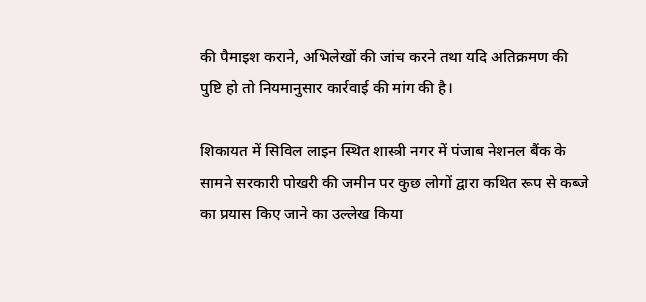की पैमाइश कराने, अभिलेखों की जांच करने तथा यदि अतिक्रमण की पुष्टि हो तो नियमानुसार कार्रवाई की मांग की है।

शिकायत में सिविल लाइन स्थित शास्त्री नगर में पंजाब नेशनल बैंक के सामने सरकारी पोखरी की जमीन पर कुछ लोगों द्वारा कथित रूप से कब्जे का प्रयास किए जाने का उल्लेख किया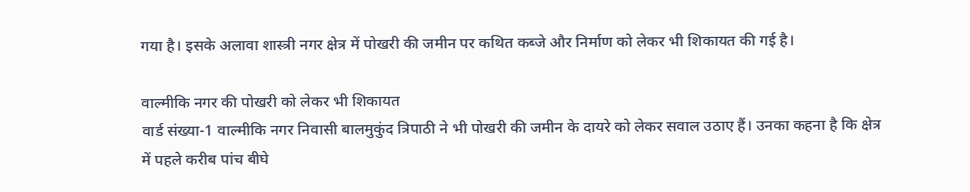गया है। इसके अलावा शास्त्री नगर क्षेत्र में पोखरी की जमीन पर कथित कब्जे और निर्माण को लेकर भी शिकायत की गई है।

वाल्मीकि नगर की पोखरी को लेकर भी शिकायत
वार्ड संख्या-1 वाल्मीकि नगर निवासी बालमुकुंद त्रिपाठी ने भी पोखरी की जमीन के दायरे को लेकर सवाल उठाए हैं। उनका कहना है कि क्षेत्र में पहले करीब पांच बीघे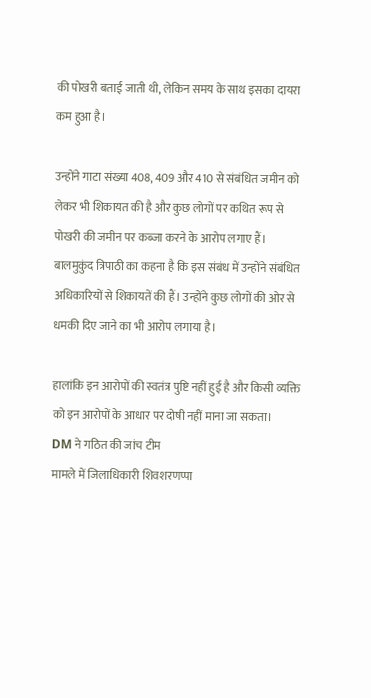की पोखरी बताई जाती थी, लेकिन समय के साथ इसका दायरा कम हुआ है।

उन्होंने गाटा संख्या 408, 409 और 410 से संबंधित जमीन को लेकर भी शिकायत की है और कुछ लोगों पर कथित रूप से पोखरी की जमीन पर कब्जा करने के आरोप लगाए हैं।
बालमुकुंद त्रिपाठी का कहना है कि इस संबंध में उन्होंने संबंधित अधिकारियों से शिकायतें की हैं। उन्होंने कुछ लोगों की ओर से धमकी दिए जाने का भी आरोप लगाया है।

हालांकि इन आरोपों की स्वतंत्र पुष्टि नहीं हुई है और किसी व्यक्ति को इन आरोपों के आधार पर दोषी नहीं माना जा सकता।
DM ने गठित की जांच टीम
मामले में जिलाधिकारी शिवशरणप्पा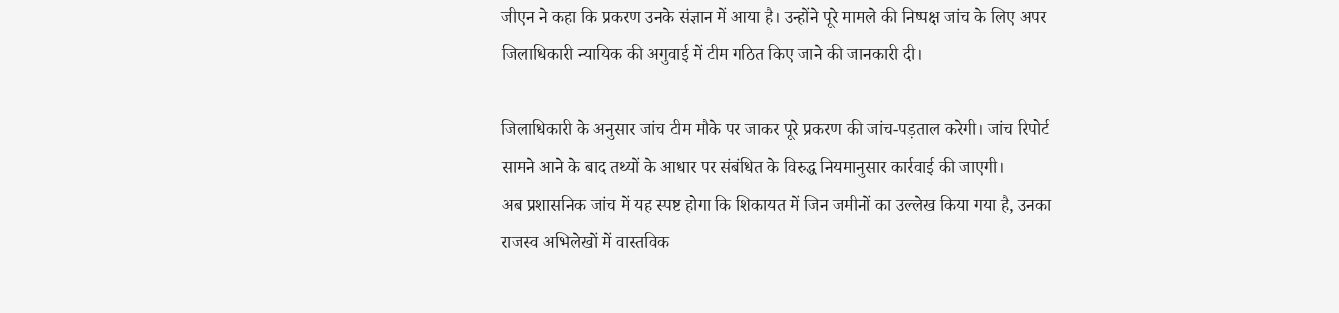जीएन ने कहा कि प्रकरण उनके संज्ञान में आया है। उन्होंने पूरे मामले की निष्पक्ष जांच के लिए अपर जिलाधिकारी न्यायिक की अगुवाई में टीम गठित किए जाने की जानकारी दी।

जिलाधिकारी के अनुसार जांच टीम मौके पर जाकर पूरे प्रकरण की जांच-पड़ताल करेगी। जांच रिपोर्ट सामने आने के बाद तथ्यों के आधार पर संबंधित के विरुद्ध नियमानुसार कार्रवाई की जाएगी।
अब प्रशासनिक जांच में यह स्पष्ट होगा कि शिकायत में जिन जमीनों का उल्लेख किया गया है, उनका राजस्व अभिलेखों में वास्तविक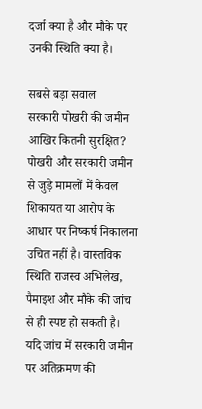दर्जा क्या है और मौके पर उनकी स्थिति क्या है।

सबसे बड़ा सवाल
सरकारी पोखरी की जमीन आखिर कितनी सुरक्षित?
पोखरी और सरकारी जमीन से जुड़े मामलों में केवल शिकायत या आरोप के आधार पर निष्कर्ष निकालना उचित नहीं है। वास्तविक स्थिति राजस्व अभिलेख, पैमाइश और मौके की जांच से ही स्पष्ट हो सकती है।
यदि जांच में सरकारी जमीन पर अतिक्रमण की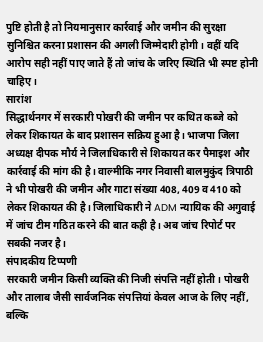पुष्टि होती है तो नियमानुसार कार्रवाई और जमीन की सुरक्षा सुनिश्चित करना प्रशासन की अगली जिम्मेदारी होगी। वहीं यदि आरोप सही नहीं पाए जाते हैं तो जांच के जरिए स्थिति भी स्पष्ट होनी चाहिए।
सारांश
सिद्धार्थनगर में सरकारी पोखरी की जमीन पर कथित कब्जे को लेकर शिकायत के बाद प्रशासन सक्रिय हुआ है। भाजपा जिला अध्यक्ष दीपक मौर्य ने जिलाधिकारी से शिकायत कर पैमाइश और कार्रवाई की मांग की है। वाल्मीकि नगर निवासी बालमुकुंद त्रिपाठी ने भी पोखरी की जमीन और गाटा संख्या 408, 409 व 410 को लेकर शिकायत की है। जिलाधिकारी ने ADM न्यायिक की अगुवाई में जांच टीम गठित करने की बात कही है। अब जांच रिपोर्ट पर सबकी नजर है।
संपादकीय टिप्पणी
सरकारी जमीन किसी व्यक्ति की निजी संपत्ति नहीं होती। पोखरी और तालाब जैसी सार्वजनिक संपत्तियां केवल आज के लिए नहीं, बल्कि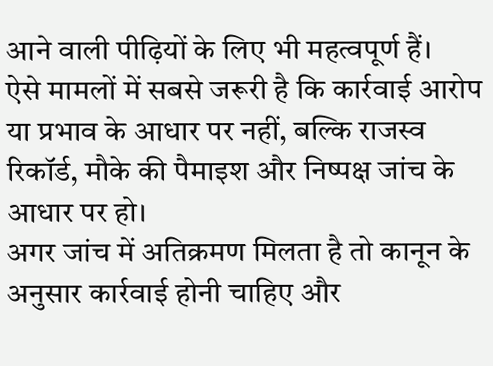आने वाली पीढ़ियों के लिए भी महत्वपूर्ण हैं।
ऐसे मामलों में सबसे जरूरी है कि कार्रवाई आरोप या प्रभाव के आधार पर नहीं, बल्कि राजस्व रिकॉर्ड, मौके की पैमाइश और निष्पक्ष जांच के आधार पर हो।
अगर जांच में अतिक्रमण मिलता है तो कानून के अनुसार कार्रवाई होनी चाहिए और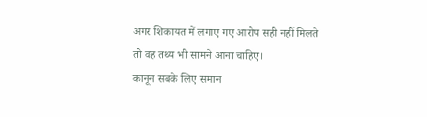अगर शिकायत में लगाए गए आरोप सही नहीं मिलते तो वह तथ्य भी सामने आना चाहिए।
कानून सबके लिए समान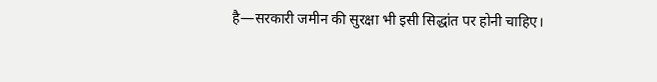है—सरकारी जमीन की सुरक्षा भी इसी सिद्धांत पर होनी चाहिए।